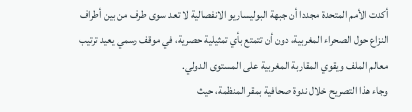أكدت الأمم المتحدة مجددا أن جبهة البوليساريو الانفصالية لا تعد سوى طرف من بين أطراف النزاع حول الصحراء المغربية، دون أن تتمتع بأي تمثيلية حصرية، في موقف رسمي يعيد ترتيب معالم الملف ويقوي المقاربة المغربية على المستوى الدولي.
وجاء هذا التصريح خلال ندوة صحافية بمقر المنظمة، حيث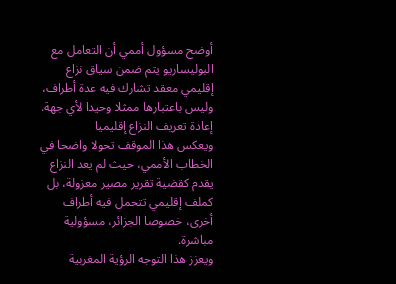أوضح مسؤول أممي أن التعامل مع البوليساريو يتم ضمن سياق نزاع إقليمي معقد تشارك فيه عدة أطراف، وليس باعتبارها ممثلا وحيدا لأي جهة.
إعادة تعريف النزاع إقليميا
ويعكس هذا الموقف تحولا واضحا في الخطاب الأممي، حيث لم يعد النزاع يقدم كقضية تقرير مصير معزولة، بل كملف إقليمي تتحمل فيه أطراف أخرى، خصوصا الجزائر، مسؤولية مباشرة.
ويعزز هذا التوجه الرؤية المغربية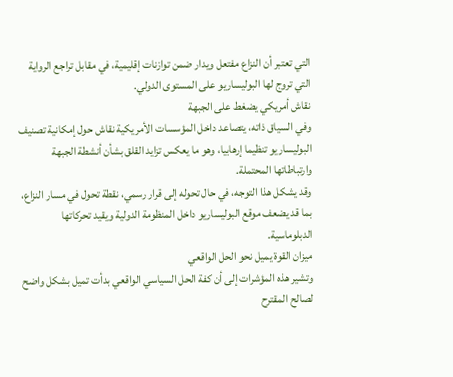التي تعتبر أن النزاع مفتعل ويدار ضمن توازنات إقليمية، في مقابل تراجع الرواية التي تروج لها البوليساريو على المستوى الدولي.
نقاش أمريكي يضغط على الجبهة
وفي السياق ذاته، يتصاعد داخل المؤسسات الأمريكية نقاش حول إمكانية تصنيف البوليساريو تنظيما إرهابيا، وهو ما يعكس تزايد القلق بشأن أنشطة الجبهة وارتباطاتها المحتملة.
وقد يشكل هذا التوجه، في حال تحوله إلى قرار رسمي، نقطة تحول في مسار النزاع، بما قد يضعف موقع البوليساريو داخل المنظومة الدولية ويقيد تحركاتها الدبلوماسية.
ميزان القوة يميل نحو الحل الواقعي
وتشير هذه المؤشرات إلى أن كفة الحل السياسي الواقعي بدأت تميل بشكل واضح لصالح المقترح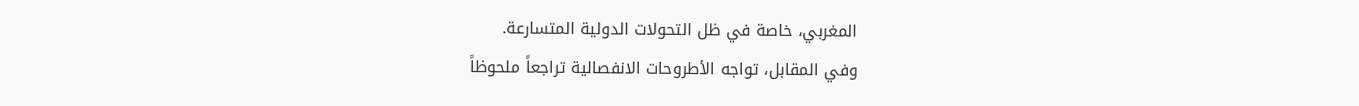المغربي، خاصة في ظل التحولات الدولية المتسارعة.
وفي المقابل، تواجه الأطروحات الانفصالية تراجعاً ملحوظاً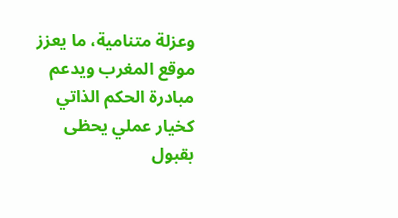وعزلة متنامية، ما يعزز موقع المغرب ويدعم مبادرة الحكم الذاتي كخيار عملي يحظى بقبول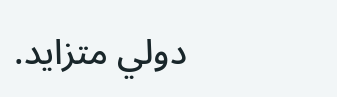دولي متزايد.